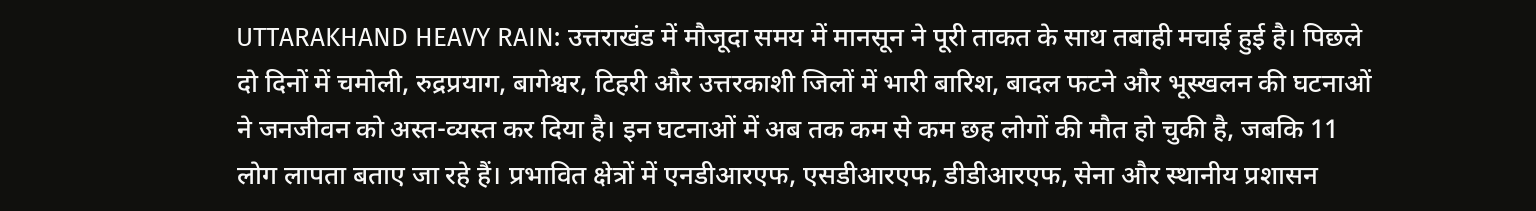UTTARAKHAND HEAVY RAIN: उत्तराखंड में मौजूदा समय में मानसून ने पूरी ताकत के साथ तबाही मचाई हुई है। पिछले दो दिनों में चमोली, रुद्रप्रयाग, बागेश्वर, टिहरी और उत्तरकाशी जिलों में भारी बारिश, बादल फटने और भूस्खलन की घटनाओं ने जनजीवन को अस्त-व्यस्त कर दिया है। इन घटनाओं में अब तक कम से कम छह लोगों की मौत हो चुकी है, जबकि 11 लोग लापता बताए जा रहे हैं। प्रभावित क्षेत्रों में एनडीआरएफ, एसडीआरएफ, डीडीआरएफ, सेना और स्थानीय प्रशासन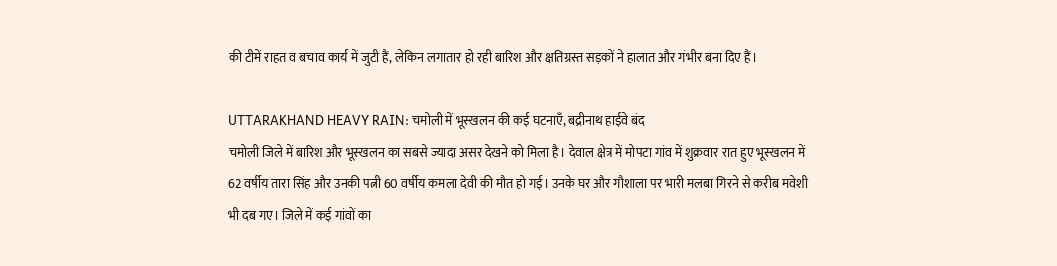की टीमें राहत व बचाव कार्य में जुटी हैं, लेकिन लगातार हो रही बारिश और क्षतिग्रस्त सड़कों ने हालात और गंभीर बना दिए हैं।

UTTARAKHAND HEAVY RAIN: चमोली में भूस्खलन की कई घटनाएँ, बद्रीनाथ हाईवे बंद
चमोली जिले में बारिश और भूस्खलन का सबसे ज्यादा असर देखने को मिला है। देवाल क्षेत्र में मोपटा गांव में शुक्रवार रात हुए भूस्खलन में 62 वर्षीय तारा सिंह और उनकी पत्नी 60 वर्षीय कमला देवी की मौत हो गई। उनके घर और गौशाला पर भारी मलबा गिरने से करीब मवेशी भी दब गए। जिले में कई गांवों का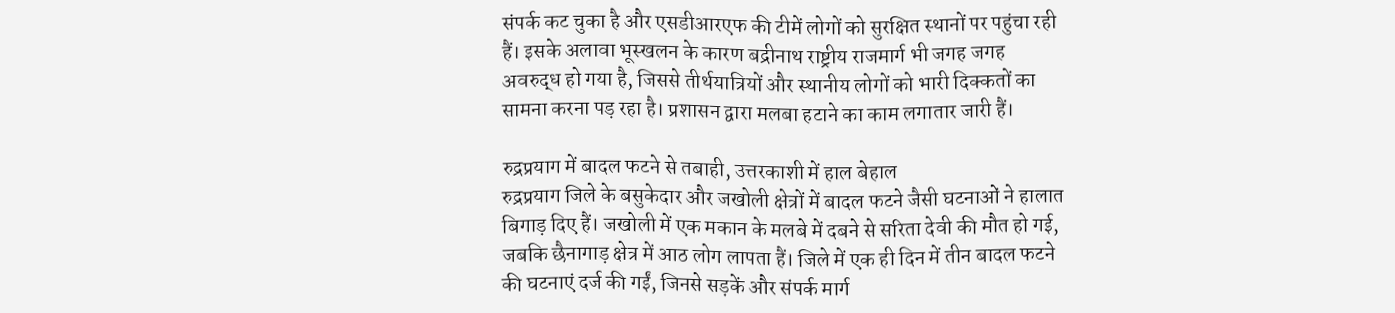संपर्क कट चुका है और एसडीआरएफ की टीमें लोगों को सुरक्षित स्थानों पर पहुंचा रही हैं। इसके अलावा भूस्खलन के कारण बद्रीनाथ राष्ट्रीय राजमार्ग भी जगह जगह अवरुद्ध हो गया है, जिससे तीर्थयात्रियों और स्थानीय लोगों को भारी दिक्कतों का सामना करना पड़ रहा है। प्रशासन द्वारा मलबा हटाने का काम लगातार जारी हैं।

रुद्रप्रयाग में बादल फटने से तबाही, उत्तरकाशी में हाल बेहाल
रुद्रप्रयाग जिले के बसुकेदार और जखोली क्षेत्रों में बादल फटने जैसी घटनाओं ने हालात बिगाड़ दिए हैं। जखोली में एक मकान के मलबे में दबने से सरिता देवी की मौत हो गई, जबकि छैनागाड़ क्षेत्र में आठ लोग लापता हैं। जिले में एक ही दिन में तीन बादल फटने की घटनाएं दर्ज की गईं, जिनसे सड़कें और संपर्क मार्ग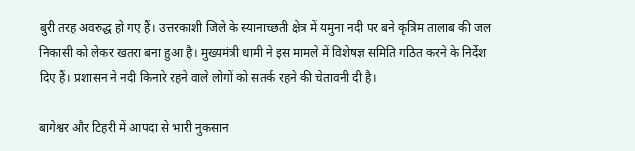बुरी तरह अवरुद्ध हो गए हैं। उत्तरकाशी जिले के स्यानाच्छती क्षेत्र में यमुना नदी पर बने कृत्रिम तालाब की जल निकासी को लेकर खतरा बना हुआ है। मुख्यमंत्री धामी ने इस मामले में विशेषज्ञ समिति गठित करने के निर्देश दिए हैं। प्रशासन ने नदी किनारे रहने वाले लोगों को सतर्क रहने की चेतावनी दी है।

बागेश्वर और टिहरी में आपदा से भारी नुकसान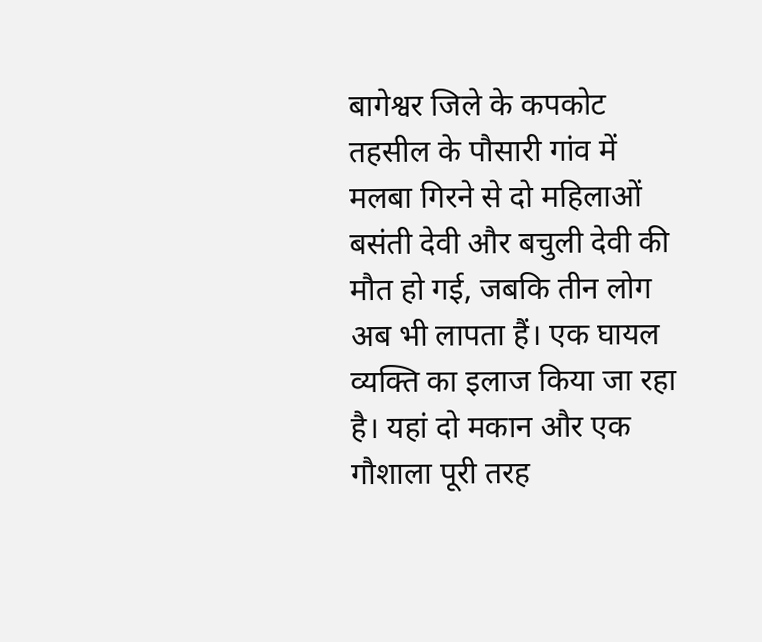बागेश्वर जिले के कपकोट तहसील के पौसारी गांव में मलबा गिरने से दो महिलाओं बसंती देवी और बचुली देवी की मौत हो गई, जबकि तीन लोग अब भी लापता हैं। एक घायल व्यक्ति का इलाज किया जा रहा है। यहां दो मकान और एक गौशाला पूरी तरह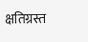क्षतिग्रस्त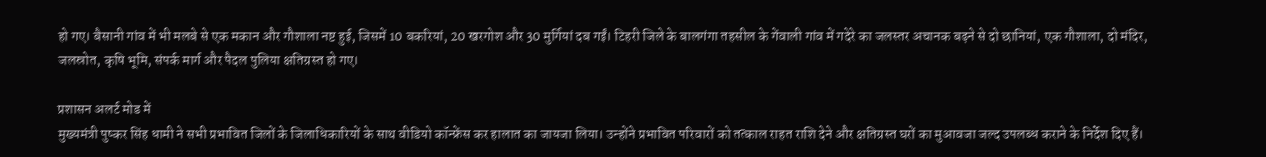हो गए। बैसानी गांव में भी मलबे से एक मकान और गौशाला नष्ट हुई, जिसमें 10 बकरियां, 20 खरगोश और 30 मुर्गियां दब गईं। टिहरी जिले के बालगंगा तहसील के गेंवाली गांव में गदेरे का जलस्तर अचानक बढ़ने से दो छानियां, एक गौशाला, दो मंदिर, जलस्रोत, कृषि भूमि, संपर्क मार्ग और पैदल पुलिया क्षतिग्रस्त हो गए।

प्रशासन अलर्ट मोड में
मुख्यमंत्री पुष्कर सिंह धामी ने सभी प्रभावित जिलों के जिलाधिकारियों के साथ वीडियो कॉन्फ्रेंस कर हालात का जायजा लिया। उन्होंने प्रभावित परिवारों को तत्काल राहत राशि देने और क्षतिग्रस्त घरों का मुआवजा जल्द उपलब्ध कराने के निर्देश दिए हैं।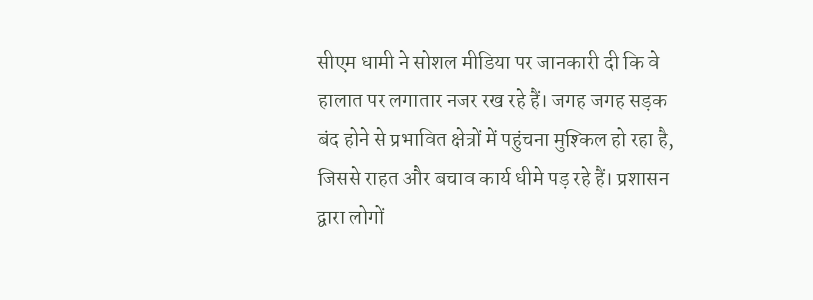सीएम धामी ने सोशल मीडिया पर जानकारी दी कि वे हालात पर लगातार नजर रख रहे हैं। जगह जगह सड़क बंद होने से प्रभावित क्षेत्रों में पहुंचना मुश्किल हो रहा है, जिससे राहत और बचाव कार्य धीमे पड़ रहे हैं। प्रशासन द्वारा लोगों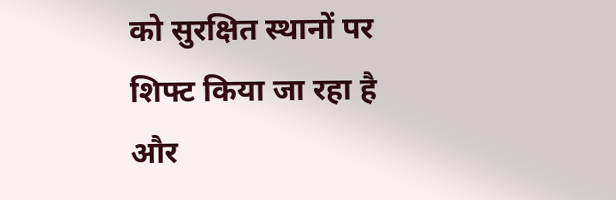को सुरक्षित स्थानों पर शिफ्ट किया जा रहा है और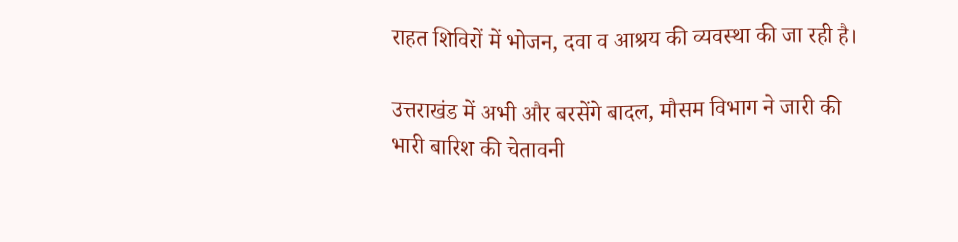राहत शिविरों में भोजन, दवा व आश्रय की व्यवस्था की जा रही है।

उत्तराखंड में अभी और बरसेंगे बादल, मौसम विभाग ने जारी की भारी बारिश की चेतावनी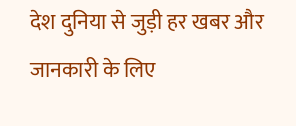देश दुनिया से जुड़ी हर खबर और जानकारी के लिए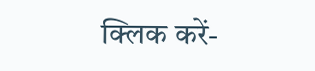क्लिक करें-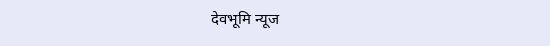देवभूमि न्यूज